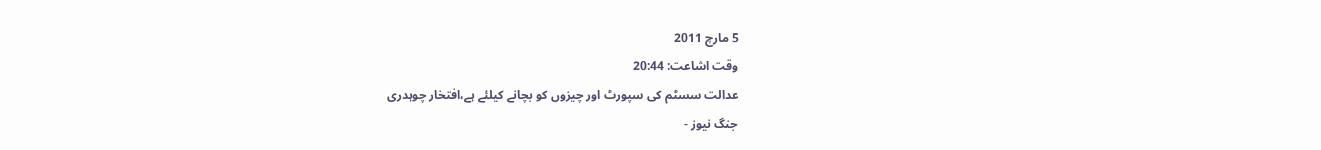5 مارچ 2011
وقت اشاعت: 20:44
عدالت سسٹم کی سپورٹ اور چیزوں کو بچانے کیلئے ہے،افتخار چوہدری
جنگ نیوز -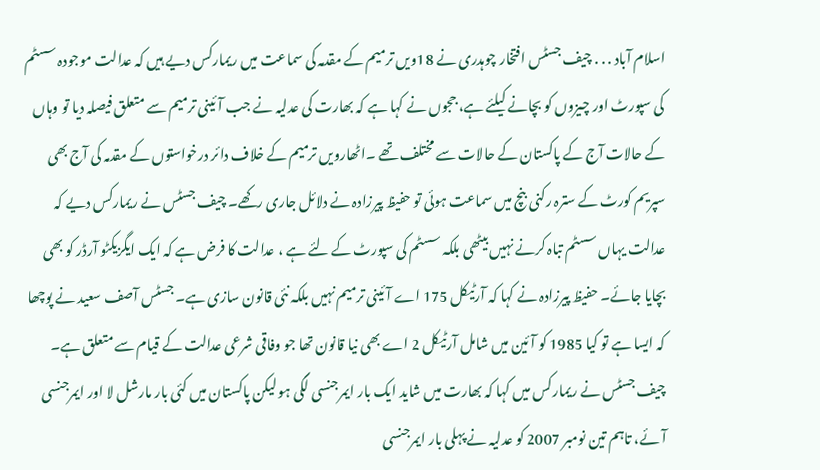اسلام آباد . . . چیف جسٹس افتخار چوہدری نے 18ویں ترمیم کے مقدمہ کی سماعت میں ریمارکس دیے ہیں کہ عدالت موجودہ سسٹم کی سپورٹ اور چیزوں کو بچانے کیلئے ہے، ججوں نے کہا ہے کہ بھارت کی عدلیہ نے جب آئینی ترمیم سے متعلق فیصلہ دیا تو وہاں کے حالات آج کے پاکستان کے حالات سے مختلف تھے ۔اٹھارویں ترمیم کے خلاف دائر درخواستوں کے مقدمہ کی آج بھی سپریم کورٹ کے سترہ رکنی بنچ میں سماعت ہوئی تو حفیظ پیرزادہ نے دلائل جاری رکھے۔ چیف جسٹس نے ریمارکس دیے کہ عدالت یہاں سسٹم تباہ کرنے نہیں بیٹھی بلکہ سسٹم کی سپورٹ کے لئے ہے ، عدالت کا فرض ہے کہ ایک ایگزیکٹو آرڈر کو بھی بچایا جائے۔ حفیظ پیرزادہ نے کہا کہ آرٹیکل 175 اے آئینی ترمیم نہیں بلکہ نئی قانون سازی ہے۔ جسٹس آصف سعید نے پوچھا کہ ایسا ہے تو کیا 1985 کو آئین میں شامل آرٹیکل 2 اے بھی نیا قانون تھا جو وفاقی شرعی عدالت کے قیام سے متعلق ہے۔ چیف جسٹس نے ریمارکس میں کہا کہ بھارت میں شاید ایک بار ایمرجنسی لگی ہو لیکن پاکستان میں کئی بار مارشل لا اور ایمرجنسی آئے، تاہم تین نومبر 2007 کو عدلیہ نے پہلی بار ایمرجنسی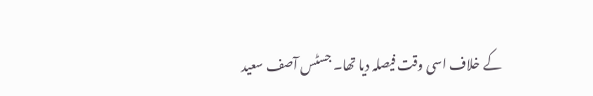کے خلاف اسی وقت فیصلہ دیا تھا۔ جسٹس آصف سعید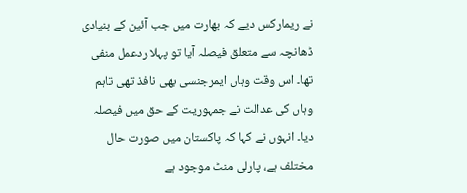نے ریمارکس دیے کہ بھارت میں جب آئین کے بنیادی ڈھانچہ سے متعلق فیصلہ آیا تو پہلا ردعمل منفی تھا۔ اس وقت وہاں ایمرجنسی بھی نافذ تھی تاہم وہاں کی عدالت نے جمہوریت کے حق میں فیصلہ دیا۔ انہوں نے کہا کہ پاکستان میں صورت حال مختلف ہے، پارلی منٹ موجود ہے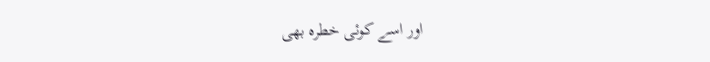اور اسے کوئی خطرہ بھی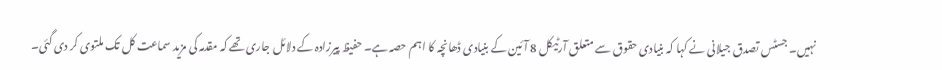نہیں۔ جسٹس تصدق جیلانی نے کہا کہ بنیادی حقوق سے متعلق آرٹیکل 8 آئین کے بنیادی ڈھانچہ کا اہم حصہ ہے۔ حفیظ پیرزادہ کے دلائل جاری تھے کہ مقدمہ کی مزید سماعت کل تک ملتوی کر دی گئی۔